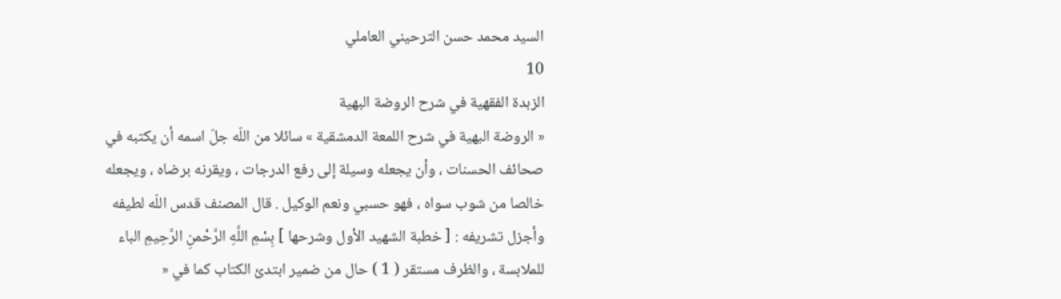السيد محمد حسن الترحيني العاملي
10
الزبدة الفقهية في شرح الروضة البهية
« الروضة البهية في شرح اللمعة الدمشقية » سائلا من اللّه جلّ اسمه أن يكتبه في صحائف الحسنات ، وأن يجعله وسيلة إلى رفع الدرجات ، ويقرنه برضاه ، ويجعله خالصا من شوب سواه ، فهو حسبي ونعم الوكيل . قال المصنف قدس اللّه لطيفه وأجزل تشريفه : [ خطبة الشهيد الأول وشرحها ] بِسْمِ اللَّهِ الرَّحْمنِ الرَّحِيمِ الباء للملابسة ، والظرف مستقر ( 1 ) حال من ضمير ابتدئ الكتاب كما في «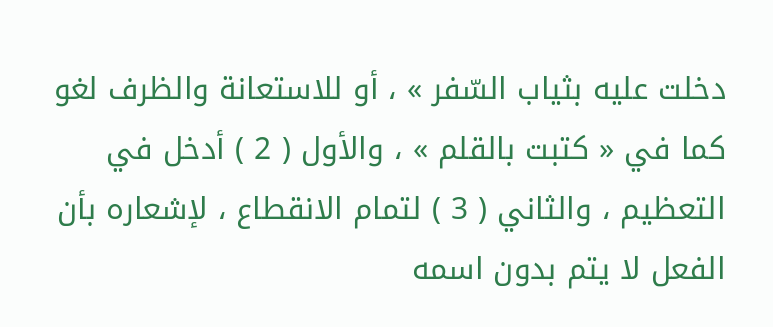دخلت عليه بثياب السّفر » ، أو للاستعانة والظرف لغو كما في « كتبت بالقلم » ، والأول ( 2 ) أدخل في التعظيم ، والثاني ( 3 ) لتمام الانقطاع ، لإشعاره بأن الفعل لا يتم بدون اسمه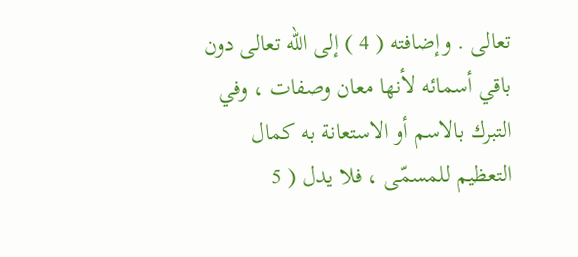تعالى . وإضافته ( 4 ) إلى اللّه تعالى دون باقي أسمائه لأنها معان وصفات ، وفي التبرك بالاسم أو الاستعانة به كمال التعظيم للمسمّى ، فلا يدل ( 5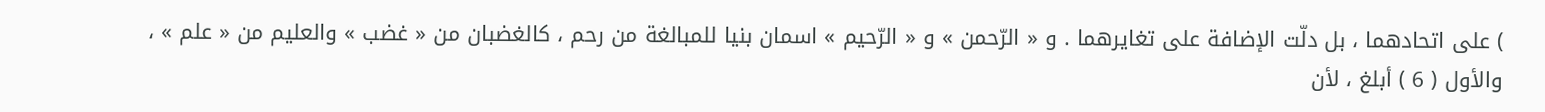) على اتحادهما ، بل دلّت الإضافة على تغايرهما . و « الرّحمن » و « الرّحيم » اسمان بنيا للمبالغة من رحم ، كالغضبان من « غضب » والعليم من « علم » ، والأول ( 6 ) أبلغ ، لأن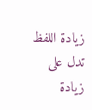زيادة اللفظ تدل على زيادة